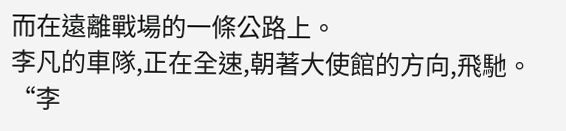而在遠離戰場的一條公路上。
李凡的車隊,正在全速,朝著大使館的方向,飛馳。
“李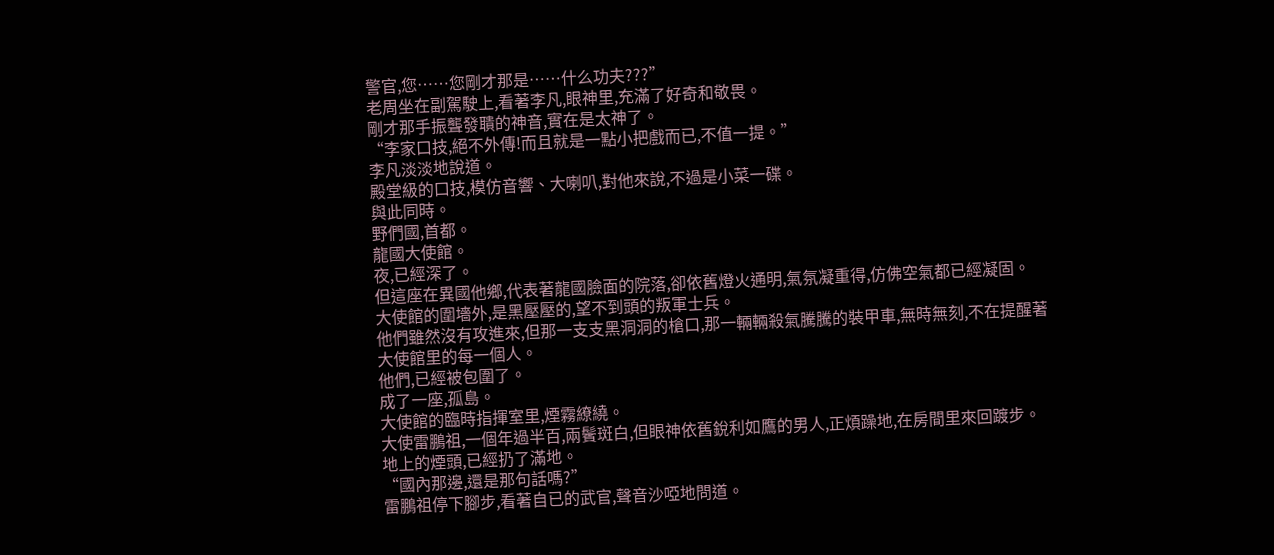警官,您……您剛才那是……什么功夫???”
老周坐在副駕駛上,看著李凡,眼神里,充滿了好奇和敬畏。
剛才那手振聾發聵的神音,實在是太神了。
“李家口技,絕不外傳!而且就是一點小把戲而已,不值一提。”
李凡淡淡地說道。
殿堂級的口技,模仿音響、大喇叭,對他來說,不過是小菜一碟。
與此同時。
野們國,首都。
龍國大使館。
夜,已經深了。
但這座在異國他鄉,代表著龍國臉面的院落,卻依舊燈火通明,氣氛凝重得,仿佛空氣都已經凝固。
大使館的圍墻外,是黑壓壓的,望不到頭的叛軍士兵。
他們雖然沒有攻進來,但那一支支黑洞洞的槍口,那一輛輛殺氣騰騰的裝甲車,無時無刻,不在提醒著大使館里的每一個人。
他們,已經被包圍了。
成了一座,孤島。
大使館的臨時指揮室里,煙霧繚繞。
大使雷鵬祖,一個年過半百,兩鬢斑白,但眼神依舊銳利如鷹的男人,正煩躁地,在房間里來回踱步。
地上的煙頭,已經扔了滿地。
“國內那邊,還是那句話嗎?”
雷鵬祖停下腳步,看著自已的武官,聲音沙啞地問道。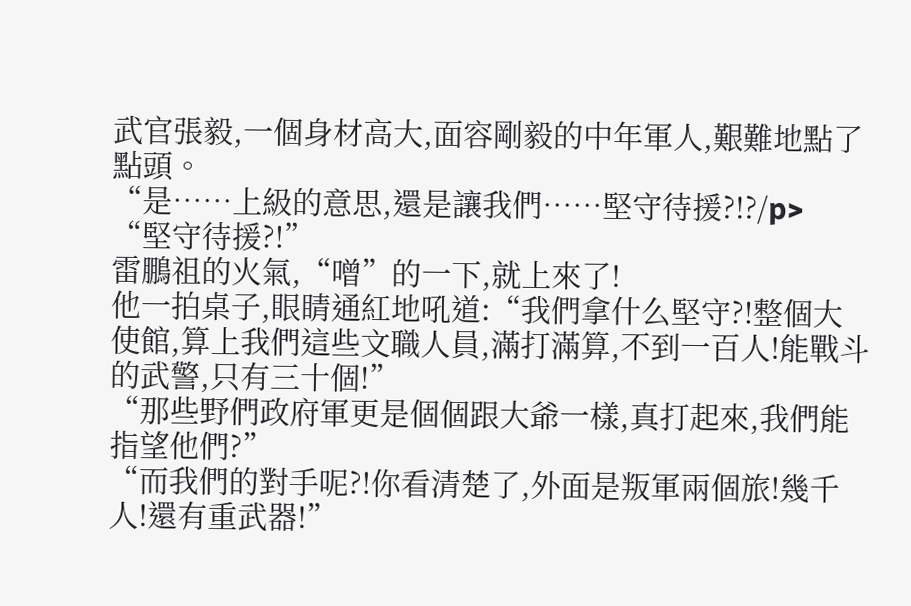武官張毅,一個身材高大,面容剛毅的中年軍人,艱難地點了點頭。
“是……上級的意思,還是讓我們……堅守待援?!?/p>
“堅守待援?!”
雷鵬祖的火氣,“噌”的一下,就上來了!
他一拍桌子,眼睛通紅地吼道:“我們拿什么堅守?!整個大使館,算上我們這些文職人員,滿打滿算,不到一百人!能戰斗的武警,只有三十個!”
“那些野們政府軍更是個個跟大爺一樣,真打起來,我們能指望他們?”
“而我們的對手呢?!你看清楚了,外面是叛軍兩個旅!幾千人!還有重武器!”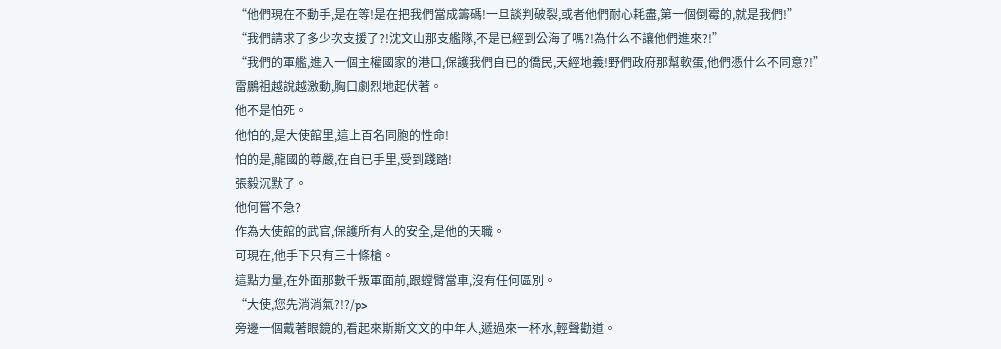“他們現在不動手,是在等!是在把我們當成籌碼!一旦談判破裂,或者他們耐心耗盡,第一個倒霉的,就是我們!”
“我們請求了多少次支援了?!沈文山那支艦隊,不是已經到公海了嗎?!為什么不讓他們進來?!”
“我們的軍艦,進入一個主權國家的港口,保護我們自已的僑民,天經地義!野們政府那幫軟蛋,他們憑什么不同意?!”
雷鵬祖越說越激動,胸口劇烈地起伏著。
他不是怕死。
他怕的,是大使館里,這上百名同胞的性命!
怕的是,龍國的尊嚴,在自已手里,受到踐踏!
張毅沉默了。
他何嘗不急?
作為大使館的武官,保護所有人的安全,是他的天職。
可現在,他手下只有三十條槍。
這點力量,在外面那數千叛軍面前,跟螳臂當車,沒有任何區別。
“大使,您先消消氣?!?/p>
旁邊一個戴著眼鏡的,看起來斯斯文文的中年人,遞過來一杯水,輕聲勸道。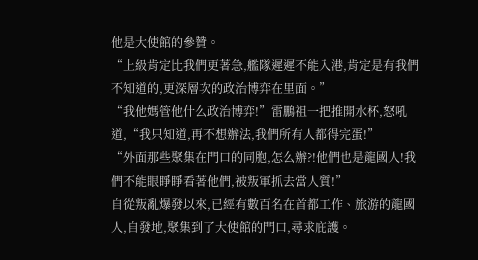他是大使館的參贊。
“上級肯定比我們更著急,艦隊遲遲不能入港,肯定是有我們不知道的,更深層次的政治博弈在里面。”
“我他媽管他什么政治博弈!”雷鵬祖一把推開水杯,怒吼道,“我只知道,再不想辦法,我們所有人都得完蛋!”
“外面那些聚集在門口的同胞,怎么辦?!他們也是龍國人!我們不能眼睜睜看著他們,被叛軍抓去當人質!”
自從叛亂爆發以來,已經有數百名在首都工作、旅游的龍國人,自發地,聚集到了大使館的門口,尋求庇護。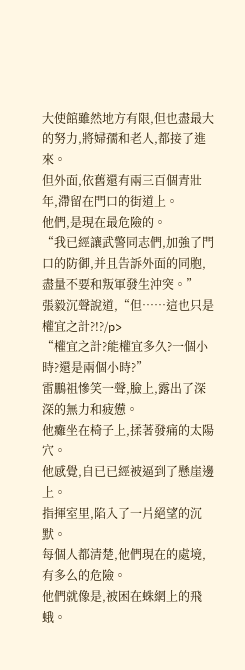大使館雖然地方有限,但也盡最大的努力,將婦孺和老人,都接了進來。
但外面,依舊還有兩三百個青壯年,滯留在門口的街道上。
他們,是現在最危險的。
“我已經讓武警同志們,加強了門口的防御,并且告訴外面的同胞,盡量不要和叛軍發生沖突。”
張毅沉聲說道,“但……這也只是權宜之計?!?/p>
“權宜之計?能權宜多久?一個小時?還是兩個小時?”
雷鵬祖慘笑一聲,臉上,露出了深深的無力和疲憊。
他癱坐在椅子上,揉著發痛的太陽穴。
他感覺,自已已經被逼到了懸崖邊上。
指揮室里,陷入了一片絕望的沉默。
每個人都清楚,他們現在的處境,有多么的危險。
他們就像是,被困在蛛網上的飛蛾。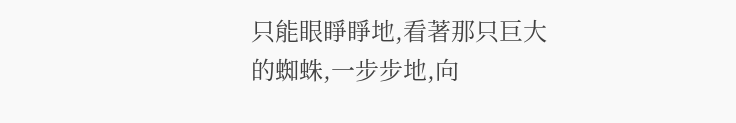只能眼睜睜地,看著那只巨大的蜘蛛,一步步地,向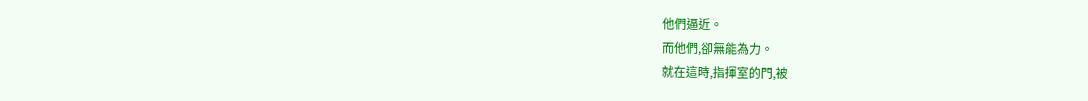他們逼近。
而他們,卻無能為力。
就在這時,指揮室的門,被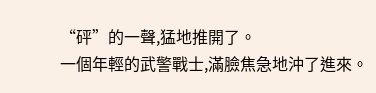“砰”的一聲,猛地推開了。
一個年輕的武警戰士,滿臉焦急地沖了進來。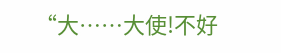“大……大使!不好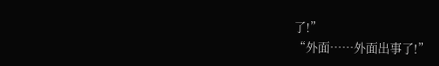了!”
“外面……外面出事了!”